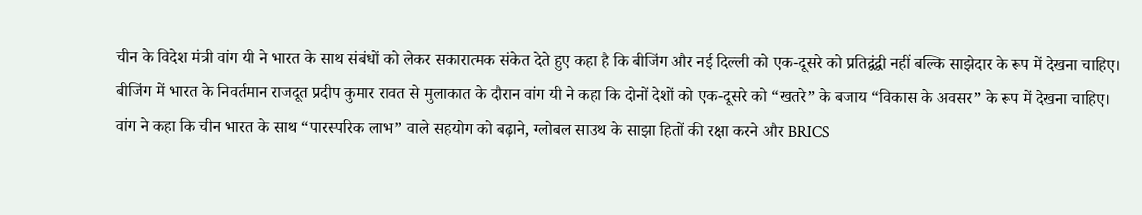चीन के विदेश मंत्री वांग यी ने भारत के साथ संबंधों को लेकर सकारात्मक संकेत देते हुए कहा है कि बीजिंग और नई दिल्ली को एक-दूसरे को प्रतिद्वंद्वी नहीं बल्कि साझेदार के रूप में देखना चाहिए।
बीजिंग में भारत के निवर्तमान राजदूत प्रदीप कुमार रावत से मुलाकात के दौरान वांग यी ने कहा कि दोनों देशों को एक-दूसरे को “खतरे” के बजाय “विकास के अवसर” के रूप में देखना चाहिए।
वांग ने कहा कि चीन भारत के साथ “पारस्परिक लाभ” वाले सहयोग को बढ़ाने, ग्लोबल साउथ के साझा हितों की रक्षा करने और BRICS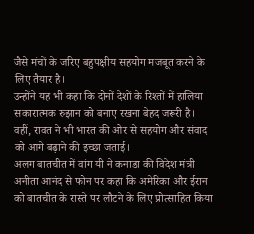जैसे मंचों के जरिए बहुपक्षीय सहयोग मजबूत करने के लिए तैयार है।
उन्होंने यह भी कहा कि दोनों देशों के रिश्तों में हालिया सकारात्मक रुझान को बनाए रखना बेहद जरूरी है।
वहीं, रावत ने भी भारत की ओर से सहयोग और संवाद को आगे बढ़ाने की इच्छा जताई।
अलग बातचीत में वांग यी ने कनाडा की विदेश मंत्री अनीता आनंद से फोन पर कहा कि अमेरिका और ईरान को बातचीत के रास्ते पर लौटने के लिए प्रोत्साहित किया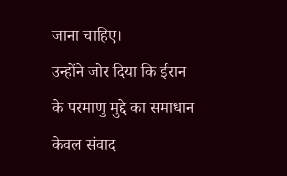जाना चाहिए।
उन्होंने जोर दिया कि ईरान के परमाणु मुद्दे का समाधान केवल संवाद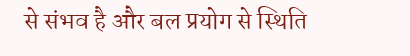से संभव है और बल प्रयोग से स्थिति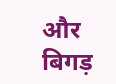और बिगड़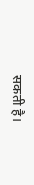सकती है।